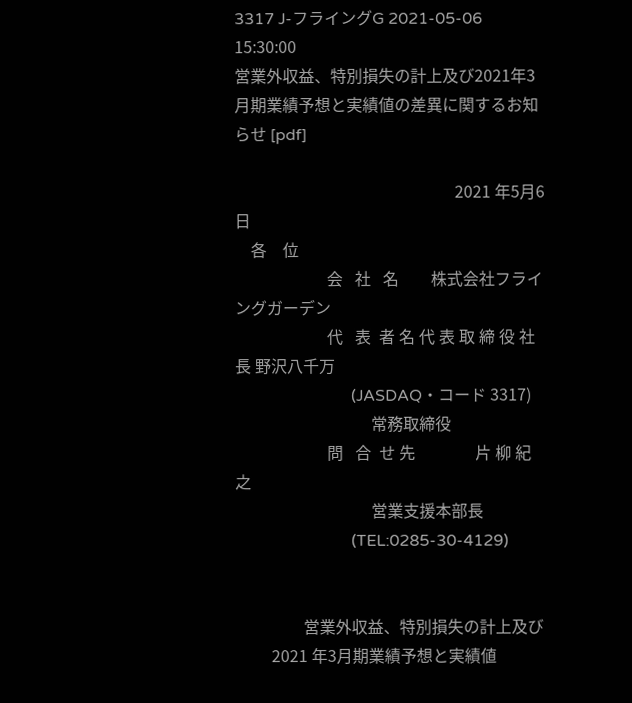3317 J-フライングG 2021-05-06 15:30:00
営業外収益、特別損失の計上及び2021年3月期業績予想と実績値の差異に関するお知らせ [pdf]

                                                       2021 年5月6日
    各    位
                       会   社   名        株式会社フライングガーデン
                       代   表  者 名 代 表 取 締 役 社 長 野沢八千万
                             (JASDAQ・コード 3317)
                                  常務取締役
                       問   合  せ 先               片 柳 紀 之
                                  営業支援本部長
                             (TEL:0285-30-4129)


                 営業外収益、特別損失の計上及び
         2021 年3月期業績予想と実績値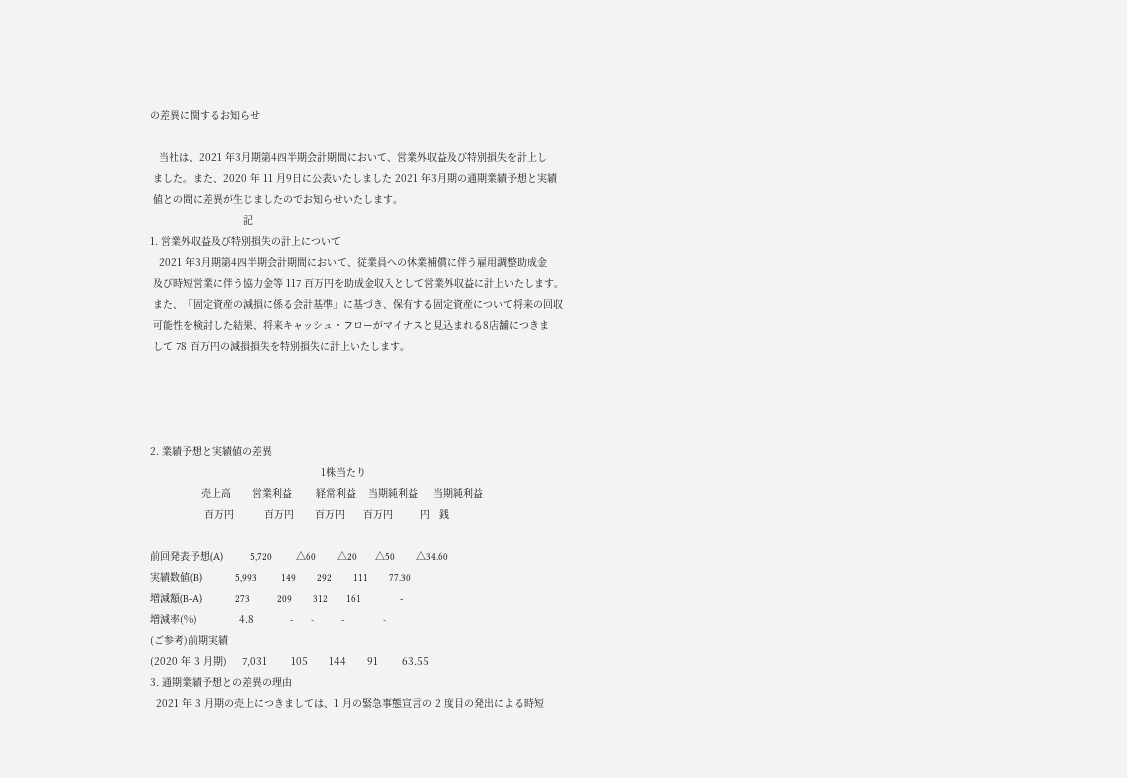の差異に関するお知らせ

   当社は、2021 年3月期第4四半期会計期間において、営業外収益及び特別損失を計上し
 ました。また、2020 年 11 月9日に公表いたしました 2021 年3月期の通期業績予想と実績
 値との間に差異が生じましたのでお知らせいたします。
                               記
1. 営業外収益及び特別損失の計上について
   2021 年3月期第4四半期会計期間において、従業員への休業補償に伴う雇用調整助成金
 及び時短営業に伴う協力金等 117 百万円を助成金収入として営業外収益に計上いたします。
 また、「固定資産の減損に係る会計基準」に基づき、保有する固定資産について将来の回収
 可能性を検討した結果、将来キャッシュ・フローがマイナスと見込まれる8店舗につきま
 して 78 百万円の減損損失を特別損失に計上いたします。




2. 業績予想と実績値の差異
                                                         1株当たり
                 売上高       営業利益        経常利益    当期純利益     当期純利益
                  百万円          百万円       百万円      百万円         円   銭

前回発表予想(A)         5,720        △60       △20      △50       △34.60
実績数値(B)           5,993        149       292       111       77.30
増減額(B-A)           273         209       312      161             -
増減率(%)              4.8            -      -         -             -
(ご参考)前期実績
(2020 年 3 月期)     7,031        105       144       91        63.55
3. 通期業績予想との差異の理由
  2021 年 3 月期の売上につきましては、1 月の緊急事態宣言の 2 度目の発出による時短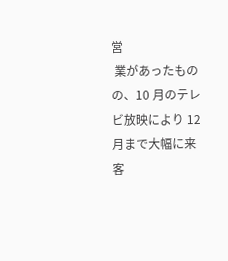営
 業があったものの、10 月のテレビ放映により 12 月まで大幅に来客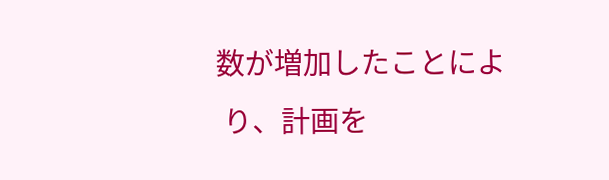数が増加したことによ
 り、計画を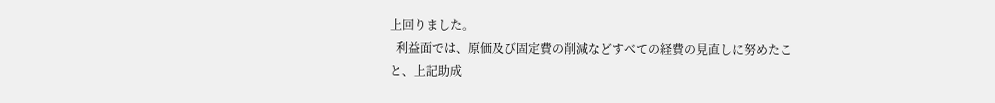上回りました。
  利益面では、原価及び固定費の削減などすべての経費の見直しに努めたこと、上記助成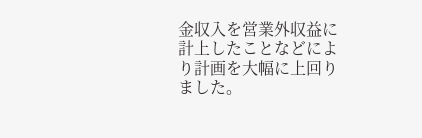金収入を営業外収益に計上したことなどにより計画を大幅に上回りました。